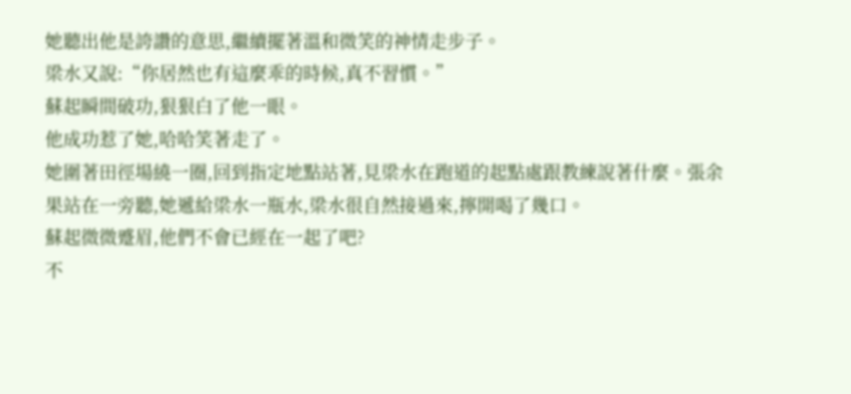她聽出他是誇讚的意思,繼續擺著溫和微笑的神情走步子。
梁水又說:“你居然也有這麼乖的時候,真不習慣。”
蘇起瞬間破功,狠狠白了他一眼。
他成功惹了她,哈哈笑著走了。
她圍著田徑場繞一圈,回到指定地點站著,見梁水在跑道的起點處跟教練說著什麼。張余果站在一旁聽,她遞給梁水一瓶水,梁水很自然接過來,擰開喝了幾口。
蘇起微微蹙眉,他們不會已經在一起了吧?
不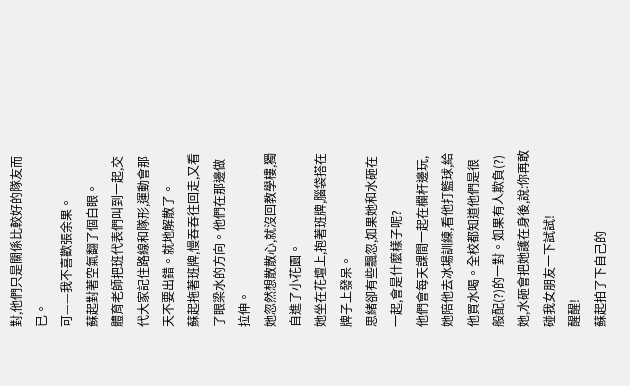對,他們只是關係比較好的隊友而已。
可——我不喜歡張余果。
蘇起對著空氣翻了個白眼。
體育老師把班代表們叫到一起,交代大家記住路線和隊形,運動會那天不要出錯。就地解散了。
蘇起拖著班牌,慢吞吞往回走,又看了眼梁水的方向。他們在那邊做拉伸。
她忽然想散散心,就沒回教學樓,獨自進了小花園。
她坐在花壇上,抱著班牌,腦袋搭在牌子上發呆。
思緒卻有些飄忽,如果她和水砸在一起,會是什麼樣子呢?
他們會每天課間一起在欄杆邊玩,她陪他去冰場訓練,看他打籃球,給他買水喝。全校都知道他們是很般配(?)的一對。如果有人欺負(?)她,水砸會把她護在身後,說:你再敢碰我女朋友一下試試!
醒醒!
蘇起拍了下自己的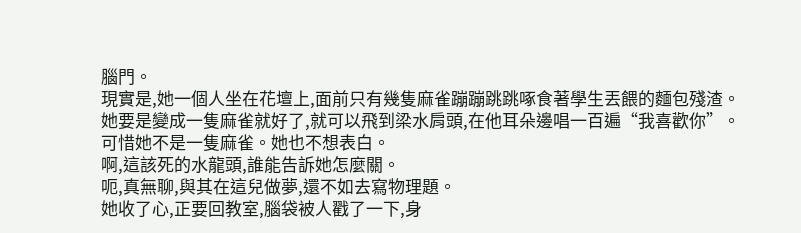腦門。
現實是,她一個人坐在花壇上,面前只有幾隻麻雀蹦蹦跳跳啄食著學生丟餵的麵包殘渣。
她要是變成一隻麻雀就好了,就可以飛到梁水肩頭,在他耳朵邊唱一百遍“我喜歡你”。
可惜她不是一隻麻雀。她也不想表白。
啊,這該死的水龍頭,誰能告訴她怎麼關。
呃,真無聊,與其在這兒做夢,還不如去寫物理題。
她收了心,正要回教室,腦袋被人戳了一下,身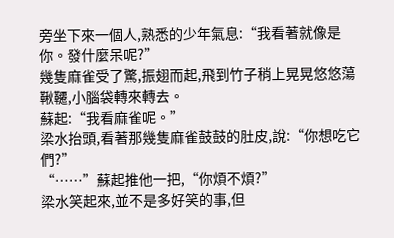旁坐下來一個人,熟悉的少年氣息:“我看著就像是你。發什麼呆呢?”
幾隻麻雀受了驚,振翅而起,飛到竹子稍上晃晃悠悠蕩鞦韆,小腦袋轉來轉去。
蘇起:“我看麻雀呢。”
梁水抬頭,看著那幾隻麻雀鼓鼓的肚皮,說:“你想吃它們?”
“……”蘇起推他一把,“你煩不煩?”
梁水笑起來,並不是多好笑的事,但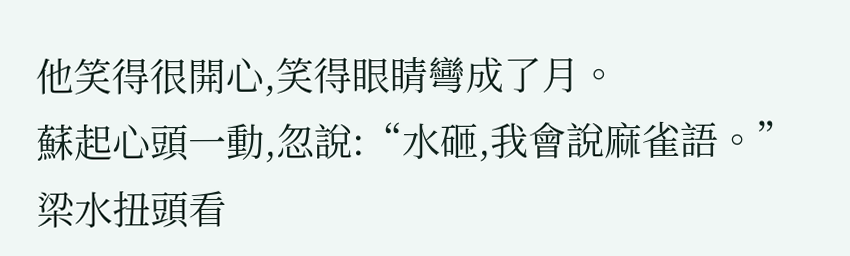他笑得很開心,笑得眼睛彎成了月。
蘇起心頭一動,忽說:“水砸,我會說麻雀語。”
梁水扭頭看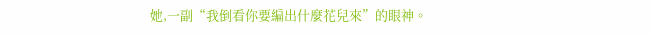她,一副“我倒看你要編出什麼花兒來”的眼神。